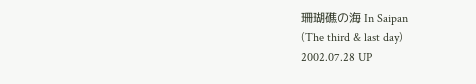珊瑚礁の海 In Saipan
(The third & last day)
2002.07.28 UP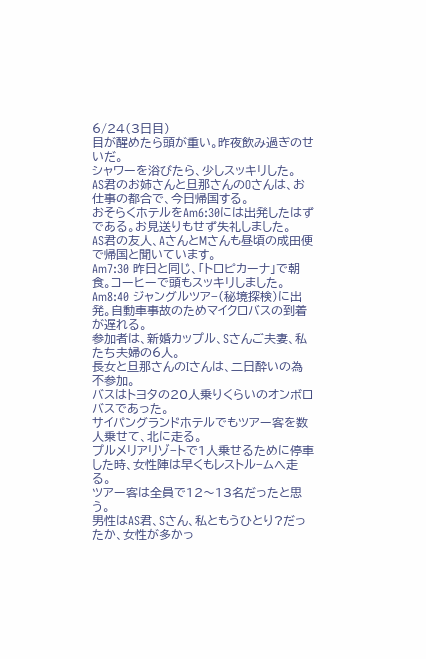6/24(3日目)
目が醒めたら頭が重い。昨夜飲み過ぎのせいだ。
シャワーを浴びたら、少しスッキリした。
AS君のお姉さんと旦那さんのOさんは、お仕事の都合で、今日帰国する。
おそらくホテルをAm6:30には出発したはずである。お見送りもせず失礼しました。
AS君の友人、AさんとMさんも昼頃の成田便で帰国と聞いています。
Am7:30 昨日と同じ、「トロピカーナ」で朝食。コーヒーで頭もスッキリしました。
Am8:40 ジャングルツア−(秘境探検)に出発。自動車事故のためマイクロバスの到着が遅れる。
参加者は、新婚カップル、Sさんご夫妻、私たち夫婦の6人。
長女と旦那さんのIさんは、二日酔いの為不参加。
バスはトヨタの20人乗りくらいのオンボロバスであった。
サイパングランドホテルでもツアー客を数人乗せて、北に走る。
プルメリアリゾ−トで1人乗せるために停車した時、女性陣は早くもレストル−ムへ走る。
ツアー客は全員で12〜13名だったと思う。
男性はAS君、Sさん、私ともうひとり?だったか、女性が多かっ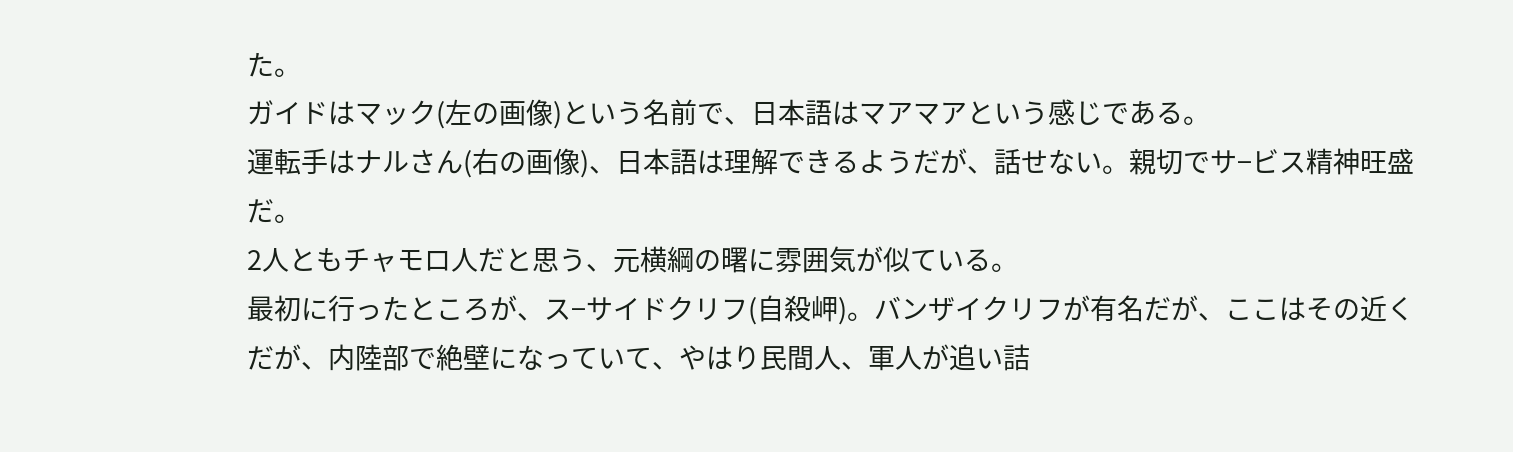た。
ガイドはマック(左の画像)という名前で、日本語はマアマアという感じである。
運転手はナルさん(右の画像)、日本語は理解できるようだが、話せない。親切でサ−ビス精神旺盛だ。
2人ともチャモロ人だと思う、元横綱の曙に雰囲気が似ている。
最初に行ったところが、ス−サイドクリフ(自殺岬)。バンザイクリフが有名だが、ここはその近くだが、内陸部で絶壁になっていて、やはり民間人、軍人が追い詰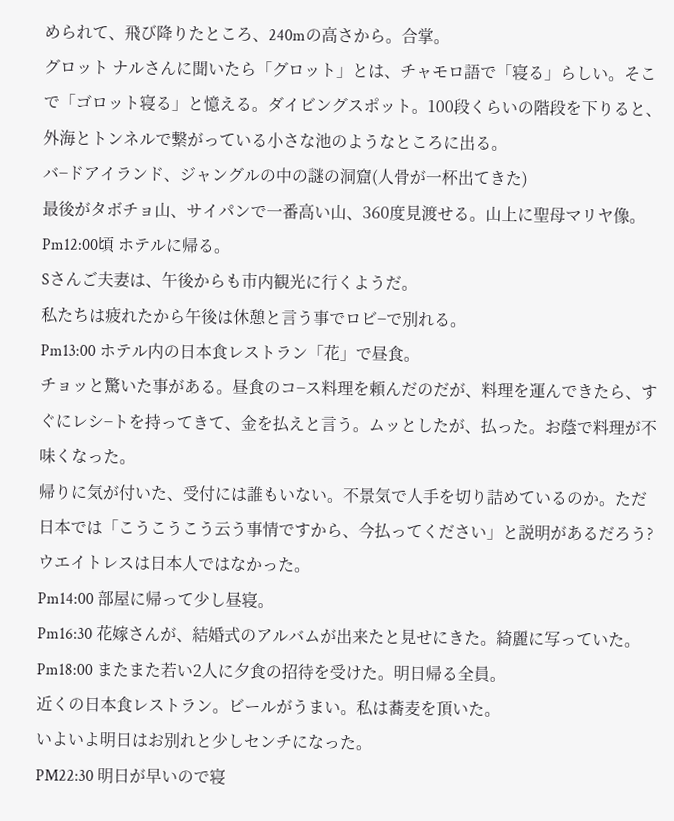められて、飛び降りたところ、240mの高さから。合掌。
グロット ナルさんに聞いたら「グロット」とは、チャモロ語で「寝る」らしい。そこで「ゴロット寝る」と憶える。ダイビングスポット。100段くらいの階段を下りると、外海とトンネルで繋がっている小さな池のようなところに出る。
バ−ドアイランド、ジャングルの中の謎の洞窟(人骨が一杯出てきた)
最後がタボチョ山、サイパンで一番高い山、360度見渡せる。山上に聖母マリヤ像。
Pm12:00頃 ホテルに帰る。
Sさんご夫妻は、午後からも市内観光に行くようだ。
私たちは疲れたから午後は休憩と言う事でロビ−で別れる。
Pm13:00 ホテル内の日本食レストラン「花」で昼食。
チョッと驚いた事がある。昼食のコ−ス料理を頼んだのだが、料理を運んできたら、すぐにレシ−トを持ってきて、金を払えと言う。ムッとしたが、払った。お蔭で料理が不味くなった。
帰りに気が付いた、受付には誰もいない。不景気で人手を切り詰めているのか。ただ日本では「こうこうこう云う事情ですから、今払ってください」と説明があるだろう?ウエイトレスは日本人ではなかった。
Pm14:00 部屋に帰って少し昼寝。
Pm16:30 花嫁さんが、結婚式のアルバムが出来たと見せにきた。綺麗に写っていた。
Pm18:00 またまた若い2人に夕食の招待を受けた。明日帰る全員。
近くの日本食レストラン。ビールがうまい。私は蕎麦を頂いた。
いよいよ明日はお別れと少しセンチになった。
PM22:30 明日が早いので寝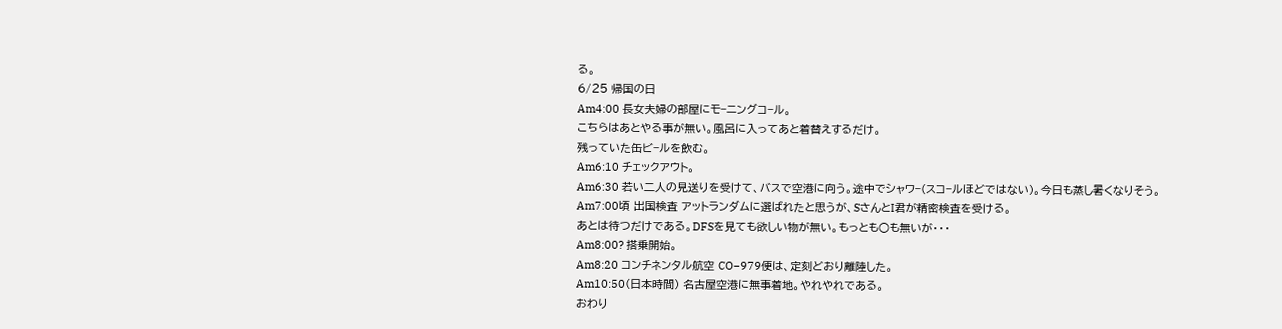る。
6/25 帰国の日
Am4:00 長女夫婦の部屋にモ−ニングコ−ル。
こちらはあとやる事が無い。風呂に入ってあと着替えするだけ。
残っていた缶ビ−ルを飲む。
Am6:10 チェックアウト。
Am6:30 若い二人の見送りを受けて、バスで空港に向う。途中でシャワ−(スコ−ルほどではない)。今日も蒸し暑くなりそう。
Am7:00頃 出国検査 アットランダムに選ばれたと思うが、SさんとI君が精密検査を受ける。
あとは待つだけである。DFSを見ても欲しい物が無い。もっとも○も無いが・・・
Am8:00? 搭乗開始。
Am8:20 コンチネンタル航空 CO−979便は、定刻どおり離陸した。
Am10:50(日本時間) 名古屋空港に無事着地。やれやれである。
おわり